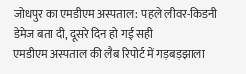जोधपुर का एमडीएम अस्पताल: पहले लीवर-किडनी डेमेज बता दी, दूसरे दिन हो गई सही
एमडीएम अस्पताल की लैब रिपोर्ट में गड़बड़झाला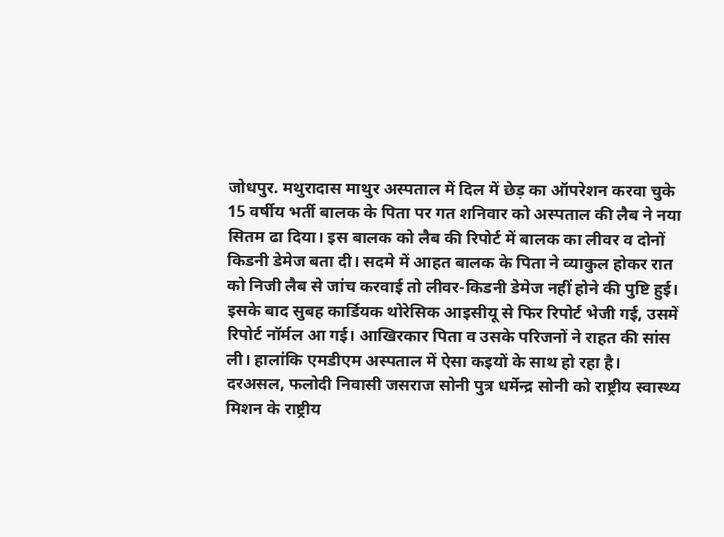जोधपुर. मथुरादास माथुर अस्पताल में दिल में छेड़ का ऑपरेशन करवा चुके 15 वर्षीय भर्ती बालक के पिता पर गत शनिवार को अस्पताल की लैब ने नया सितम ढा दिया। इस बालक को लैब की रिपोर्ट में बालक का लीवर व दोनों किडनी डेमेज बता दी। सदमे में आहत बालक के पिता ने व्याकुल होकर रात को निजी लैब से जांच करवाई तो लीवर-किडनी डेमेज नहीं होने की पुष्टि हुई। इसके बाद सुबह कार्डियक थोरेसिक आइसीयू से फिर रिपोर्ट भेजी गई, उसमें रिपोर्ट नॉर्मल आ गई। आखिरकार पिता व उसके परिजनों ने राहत की सांस ली। हालांकि एमडीएम अस्पताल में ऐसा कइयों के साथ हो रहा है।
दरअसल, फलोदी निवासी जसराज सोनी पुत्र धर्मेन्द्र सोनी को राष्ट्रीय स्वास्थ्य मिशन के राष्ट्रीय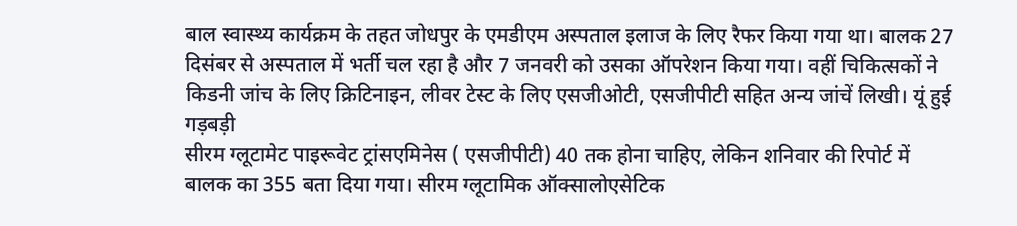बाल स्वास्थ्य कार्यक्रम के तहत जोधपुर के एमडीएम अस्पताल इलाज के लिए रैफर किया गया था। बालक 27 दिसंबर से अस्पताल में भर्ती चल रहा है और 7 जनवरी को उसका ऑपरेशन किया गया। वहीं चिकित्सकों ने किडनी जांच के लिए क्रिटिनाइन, लीवर टेस्ट के लिए एसजीओटी, एसजीपीटी सहित अन्य जांचें लिखी। यूं हुई गड़बड़ी
सीरम ग्लूटामेट पाइरूवेट ट्रांसएमिनेस ( एसजीपीटी) 40 तक होना चाहिए, लेकिन शनिवार की रिपोर्ट में बालक का 355 बता दिया गया। सीरम ग्लूटामिक ऑक्सालोएसेटिक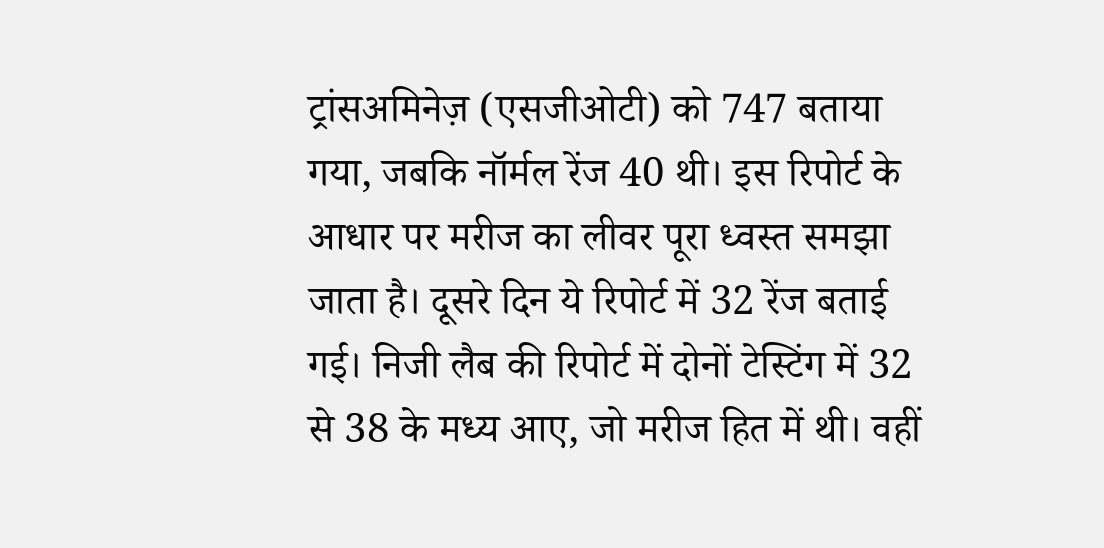ट्रांसअमिनेज़ (एसजीओटी) को 747 बताया गया, जबकि नॉर्मल रेंज 40 थी। इस रिपोर्ट के आधार पर मरीज का लीवर पूरा ध्वस्त समझा जाता है। दूसरे दिन ये रिपोर्ट में 32 रेंज बताई गई। निजी लैब की रिपोर्ट में दोनों टेस्टिंग में 32 से 38 के मध्य आए, जो मरीज हित में थी। वहीं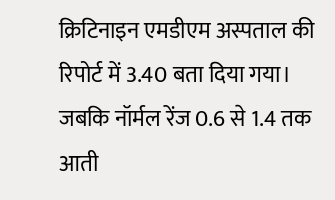क्रिटिनाइन एमडीएम अस्पताल की रिपोर्ट में 3.40 बता दिया गया। जबकि नॉर्मल रेंज 0.6 से 1.4 तक आती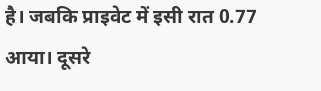है। जबकि प्राइवेट में इसी रात 0.77 आया। दूसरे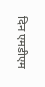दिन एमडीएम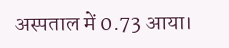अस्पताल में 0.73 आया।